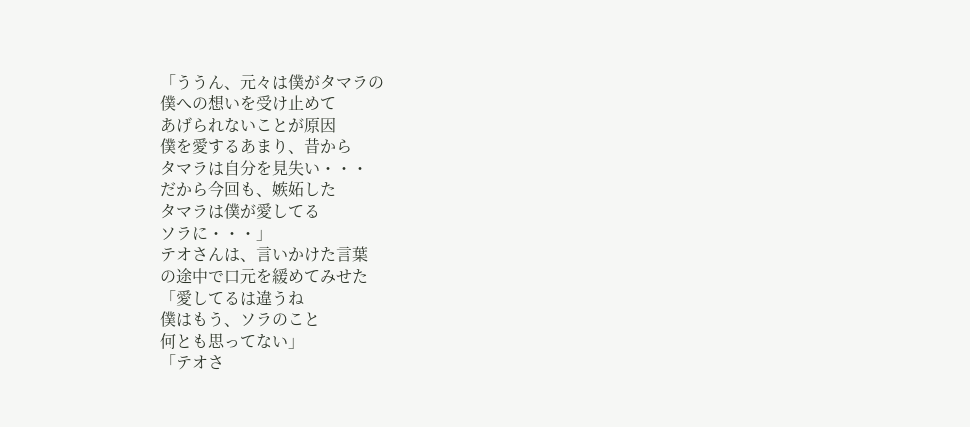「ううん、元々は僕がタマラの
僕への想いを受け止めて
あげられないことが原因
僕を愛するあまり、昔から
タマラは自分を見失い・・・
だから今回も、嫉妬した
タマラは僕が愛してる
ソラに・・・」
テオさんは、言いかけた言葉
の途中で口元を緩めてみせた
「愛してるは違うね
僕はもう、ソラのこと
何とも思ってない」
「テオさ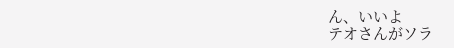ん、いいよ
テオさんがソラ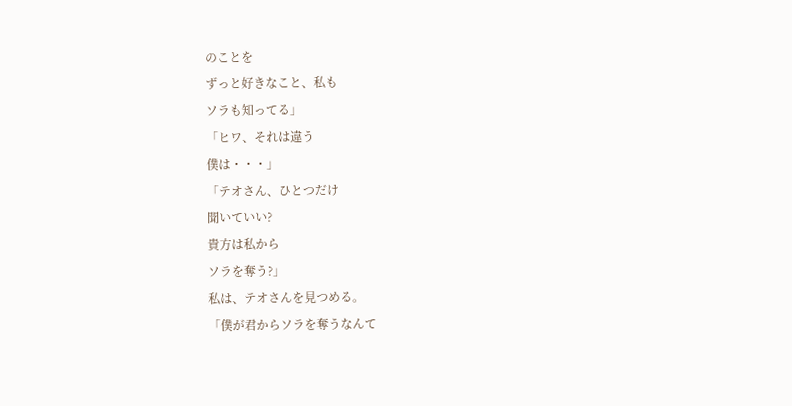のことを
ずっと好きなこと、私も
ソラも知ってる」
「ヒワ、それは違う
僕は・・・」
「テオさん、ひとつだけ
聞いていい?
貴方は私から
ソラを奪う?」
私は、テオさんを見つめる。
「僕が君からソラを奪うなんて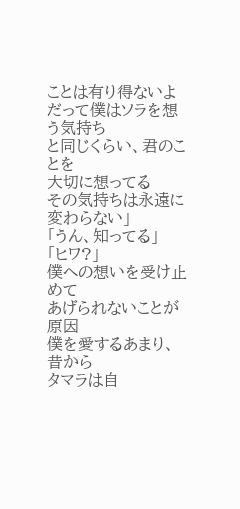ことは有り得ないよ
だって僕はソラを想う気持ち
と同じくらい、君のことを
大切に想ってる
その気持ちは永遠に
変わらない」
「うん、知ってる」
「ヒワ?」
僕への想いを受け止めて
あげられないことが原因
僕を愛するあまり、昔から
タマラは自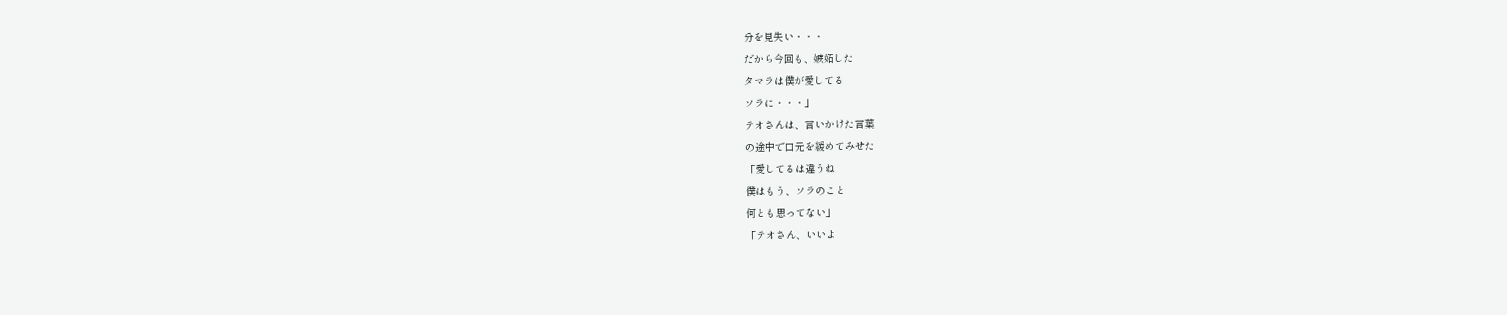分を見失い・・・
だから今回も、嫉妬した
タマラは僕が愛してる
ソラに・・・」
テオさんは、言いかけた言葉
の途中で口元を緩めてみせた
「愛してるは違うね
僕はもう、ソラのこと
何とも思ってない」
「テオさん、いいよ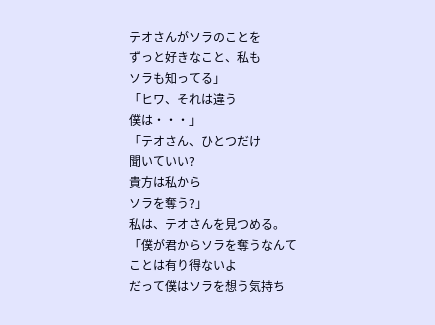テオさんがソラのことを
ずっと好きなこと、私も
ソラも知ってる」
「ヒワ、それは違う
僕は・・・」
「テオさん、ひとつだけ
聞いていい?
貴方は私から
ソラを奪う?」
私は、テオさんを見つめる。
「僕が君からソラを奪うなんて
ことは有り得ないよ
だって僕はソラを想う気持ち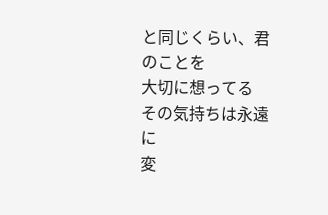と同じくらい、君のことを
大切に想ってる
その気持ちは永遠に
変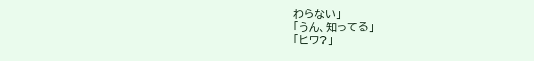わらない」
「うん、知ってる」
「ヒワ?」